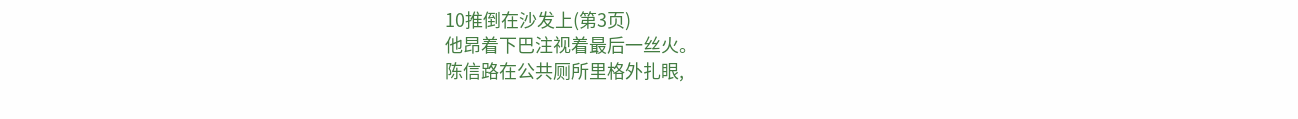10推倒在沙发上(第3页)
他昂着下巴注视着最后一丝火。
陈信路在公共厕所里格外扎眼,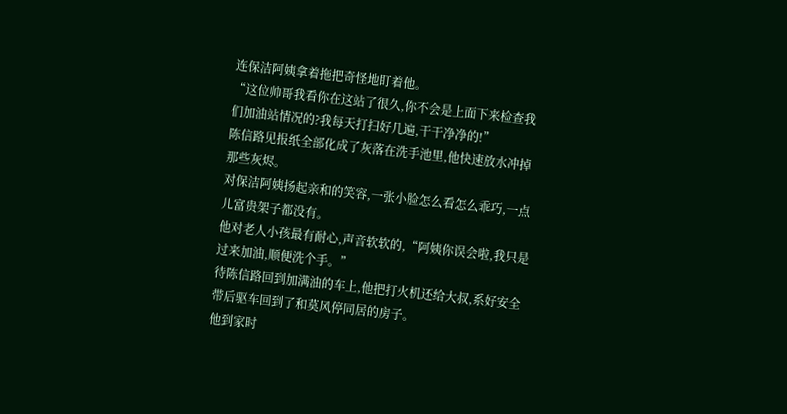连保洁阿姨拿着拖把奇怪地盯着他。
“这位帅哥我看你在这站了很久,你不会是上面下来检查我们加油站情况的?我每天打扫好几遍,干干净净的!”
陈信路见报纸全部化成了灰落在洗手池里,他快速放水冲掉那些灰烬。
对保洁阿姨扬起亲和的笑容,一张小脸怎么看怎么乖巧,一点儿富贵架子都没有。
他对老人小孩最有耐心,声音软软的,“阿姨你误会啦,我只是过来加油,顺便洗个手。”
待陈信路回到加满油的车上,他把打火机还给大叔,系好安全带后驱车回到了和莫风停同居的房子。
他到家时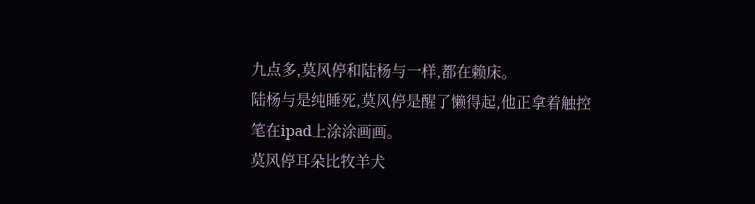九点多,莫风停和陆杨与一样,都在赖床。
陆杨与是纯睡死,莫风停是醒了懒得起,他正拿着触控笔在ipad上涂涂画画。
莫风停耳朵比牧羊犬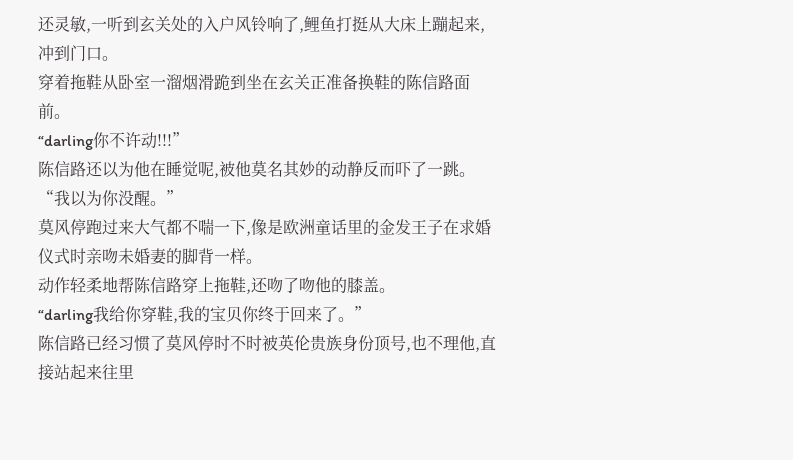还灵敏,一听到玄关处的入户风铃响了,鲤鱼打挺从大床上蹦起来,冲到门口。
穿着拖鞋从卧室一溜烟滑跪到坐在玄关正准备换鞋的陈信路面前。
“darling你不许动!!!”
陈信路还以为他在睡觉呢,被他莫名其妙的动静反而吓了一跳。
“我以为你没醒。”
莫风停跑过来大气都不喘一下,像是欧洲童话里的金发王子在求婚仪式时亲吻未婚妻的脚背一样。
动作轻柔地帮陈信路穿上拖鞋,还吻了吻他的膝盖。
“darling我给你穿鞋,我的宝贝你终于回来了。”
陈信路已经习惯了莫风停时不时被英伦贵族身份顶号,也不理他,直接站起来往里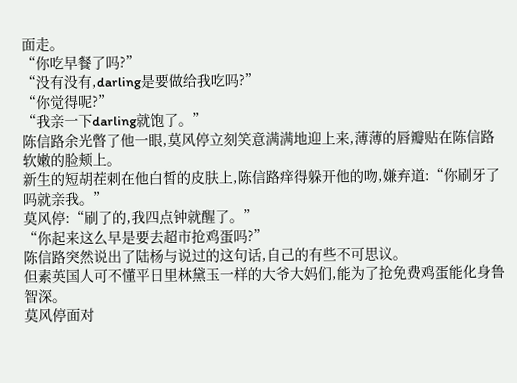面走。
“你吃早餐了吗?”
“没有没有,darling是要做给我吃吗?”
“你觉得呢?”
“我亲一下darling就饱了。”
陈信路余光暼了他一眼,莫风停立刻笑意满满地迎上来,薄薄的唇瓣贴在陈信路软嫩的脸颊上。
新生的短胡茬刺在他白皙的皮肤上,陈信路痒得躲开他的吻,嫌弃道:“你刷牙了吗就亲我。”
莫风停:“刷了的,我四点钟就醒了。”
“你起来这么早是要去超市抢鸡蛋吗?”
陈信路突然说出了陆杨与说过的这句话,自己的有些不可思议。
但素英国人可不懂平日里林黛玉一样的大爷大妈们,能为了抢免费鸡蛋能化身鲁智深。
莫风停面对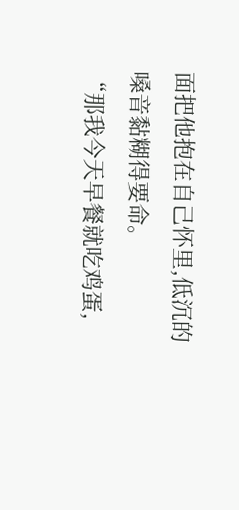面把他抱在自己怀里,低沉的嗓音黏糊得要命。
“那我今天早餐就吃鸡蛋,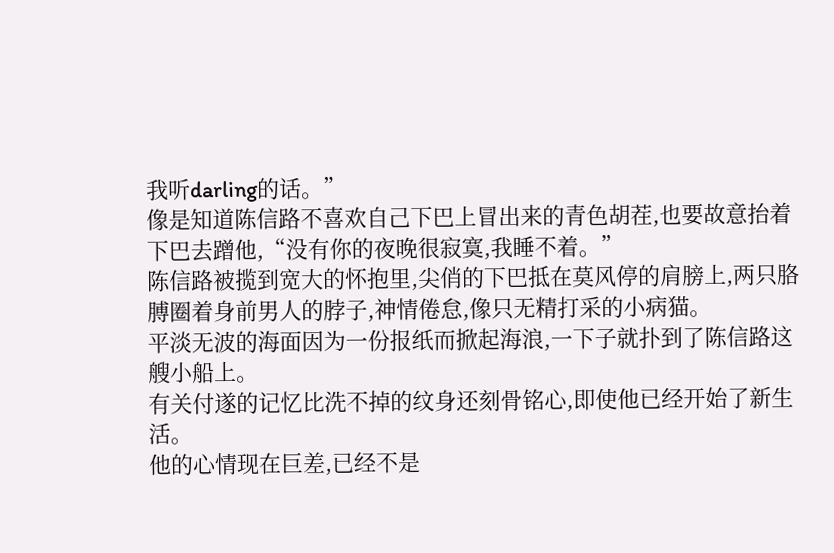我听darling的话。”
像是知道陈信路不喜欢自己下巴上冒出来的青色胡茬,也要故意抬着下巴去蹭他,“没有你的夜晚很寂寞,我睡不着。”
陈信路被揽到宽大的怀抱里,尖俏的下巴抵在莫风停的肩膀上,两只胳膊圈着身前男人的脖子,神情倦怠,像只无精打采的小病猫。
平淡无波的海面因为一份报纸而掀起海浪,一下子就扑到了陈信路这艘小船上。
有关付遂的记忆比洗不掉的纹身还刻骨铭心,即使他已经开始了新生活。
他的心情现在巨差,已经不是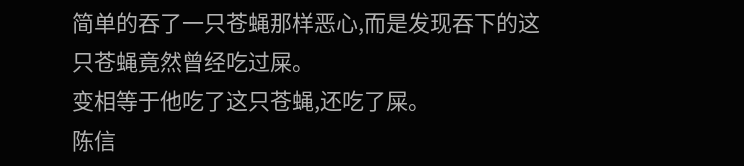简单的吞了一只苍蝇那样恶心,而是发现吞下的这只苍蝇竟然曾经吃过屎。
变相等于他吃了这只苍蝇,还吃了屎。
陈信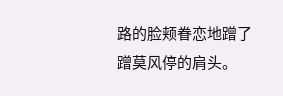路的脸颊眷恋地蹭了蹭莫风停的肩头。